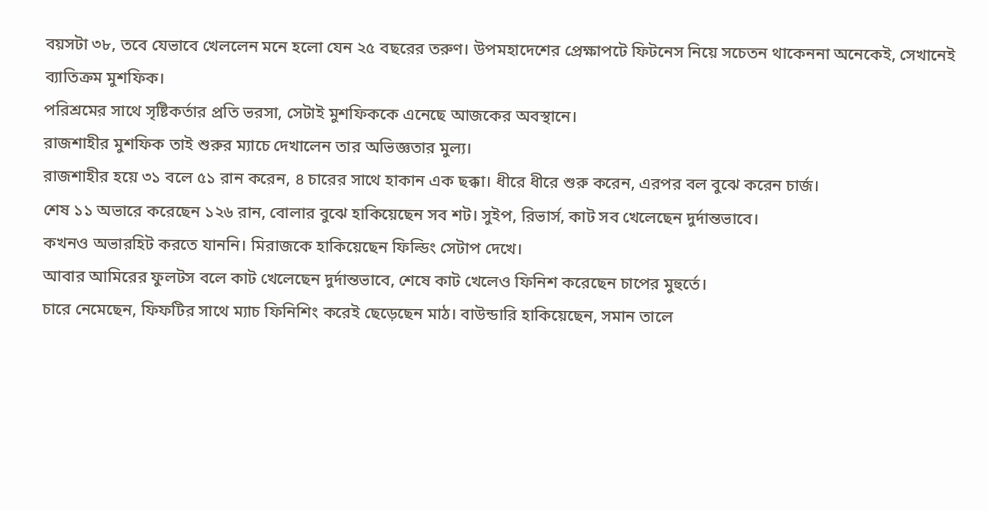বয়সটা ৩৮, তবে যেভাবে খেললেন মনে হলো যেন ২৫ বছরের তরুণ। উপমহাদেশের প্রেক্ষাপটে ফিটনেস নিয়ে সচেতন থাকেননা অনেকেই, সেখানেই ব্যাতিক্রম মুশফিক।
পরিশ্রমের সাথে সৃষ্টিকর্তার প্রতি ভরসা, সেটাই মুশফিককে এনেছে আজকের অবস্থানে।
রাজশাহীর মুশফিক তাই শুরুর ম্যাচে দেখালেন তার অভিজ্ঞতার মুল্য।
রাজশাহীর হয়ে ৩১ বলে ৫১ রান করেন, ৪ চারের সাথে হাকান এক ছক্কা। ধীরে ধীরে শুরু করেন, এরপর বল বুঝে করেন চার্জ।
শেষ ১১ অভারে করেছেন ১২৬ রান, বোলার বুঝে হাকিয়েছেন সব শট। সুইপ, রিভার্স, কাট সব খেলেছেন দুর্দান্তভাবে।
কখনও অভারহিট করতে যাননি। মিরাজকে হাকিয়েছেন ফিল্ডিং সেটাপ দেখে।
আবার আমিরের ফুলটস বলে কাট খেলেছেন দুর্দান্তভাবে, শেষে কাট খেলেও ফিনিশ করেছেন চাপের মুহুর্তে।
চারে নেমেছেন, ফিফটির সাথে ম্যাচ ফিনিশিং করেই ছেড়েছেন মাঠ। বাউন্ডারি হাকিয়েছেন, সমান তালে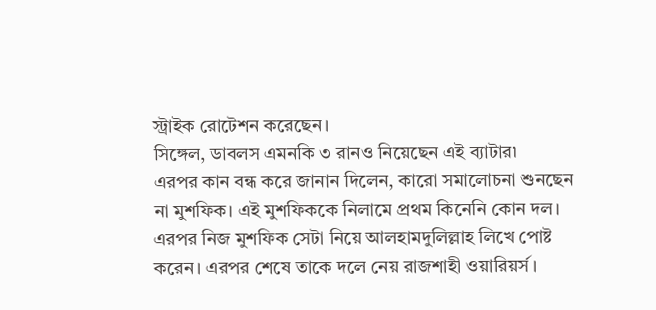স্ট্রাইক রোটেশন করেছেন।
সিঙ্গেল, ডাবলস এমনকি ৩ রানও নিয়েছেন এই ব্যাটার৷
এরপর কান বন্ধ করে জানান দিলেন, কারো সমালোচনা শুনছেন না মুশফিক। এই মুশফিককে নিলামে প্রথম কিনেনি কোন দল।
এরপর নিজ মুশফিক সেটা নিয়ে আলহামদুলিল্লাহ লিখে পোষ্ট করেন। এরপর শেষে তাকে দলে নেয় রাজশাহী ওয়ারিয়র্স ।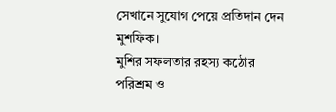সেখানে সুযোগ পেয়ে প্রতিদান দেন মুশফিক।
মুশির সফলতার রহস্য কঠোর পরিশ্রম ও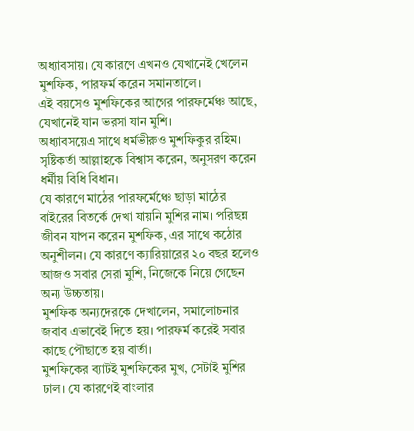অধ্যাবসায়। যে কারণে এখনও যেখানেই খেলেন মুশফিক, পারফর্ম করেন সমানতালে।
এই বয়সেও মুশফিকের আগের পারফর্মেঞ্চ আছে, যেখানেই যান ভরসা যান মুশি।
অধ্যাবসয়েএ সাথে ধর্মভীরুও মুশফিকুর রহিম। সৃষ্টিকর্তা আল্লাহকে বিশ্বাস করেন, অনুসরণ করেন ধর্মীয় বিধি বিধান।
যে কারণে মাঠের পারফর্মেঞ্চে ছাড়া মাঠের বাইরের বিতর্কে দেখা যায়নি মুশির নাম। পরিছন্ন জীবন যাপন করেন মুশফিক, এর সাথে কঠোর অনুশীলন। যে কারণে ক্যারিয়ারের ২০ বছর হলেও আজও সবার সেরা মুশি, নিজেকে নিয়ে গেছেন অন্য উচ্চতায়।
মুশফিক অন্যদেরকে দেখালেন, সমালোচনার জবাব এভাবেই দিতে হয়। পারফর্ম করেই সবার কাছে পৌছাতে হয় বার্তা।
মুশফিকের ব্যাটই মুশফিকের মুখ, সেটাই মুশির ঢাল। যে কারণেই বাংলার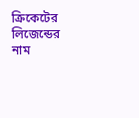ক্রিকেটের লিজেন্ডের নাম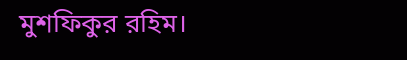মুশফিকুর রহিম।